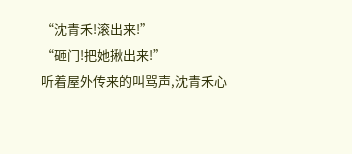“沈青禾!滚出来!”
“砸门!把她揪出来!”
听着屋外传来的叫骂声,沈青禾心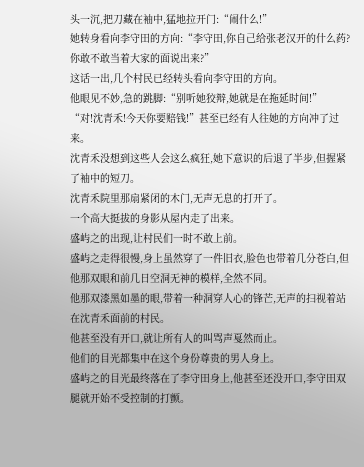头一沉,把刀藏在袖中,猛地拉开门:“闹什么!”
她转身看向李守田的方向:“李守田,你自己给张老汉开的什么药?你敢不敢当着大家的面说出来?”
这话一出,几个村民已经转头看向李守田的方向。
他眼见不妙,急的跳脚:“别听她狡辩,她就是在拖延时间!”
“对!沈青禾!今天你要赔钱!”甚至已经有人往她的方向冲了过来。
沈青禾没想到这些人会这么疯狂,她下意识的后退了半步,但握紧了袖中的短刀。
沈青禾院里那扇紧闭的木门,无声无息的打开了。
一个高大挺拔的身影从屋内走了出来。
盛屿之的出现,让村民们一时不敢上前。
盛屿之走得很慢,身上虽然穿了一件旧衣,脸色也带着几分苍白,但他那双眼和前几日空洞无神的模样,全然不同。
他那双漆黑如墨的眼,带着一种洞穿人心的锋芒,无声的扫视着站在沈青禾面前的村民。
他甚至没有开口,就让所有人的叫骂声戛然而止。
他们的目光都集中在这个身份尊贵的男人身上。
盛屿之的目光最终落在了李守田身上,他甚至还没开口,李守田双腿就开始不受控制的打颤。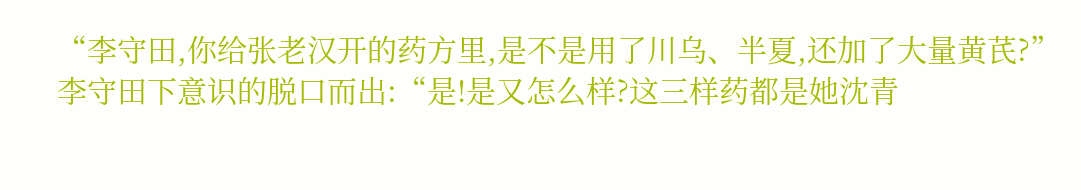“李守田,你给张老汉开的药方里,是不是用了川乌、半夏,还加了大量黄芪?”
李守田下意识的脱口而出:“是!是又怎么样?这三样药都是她沈青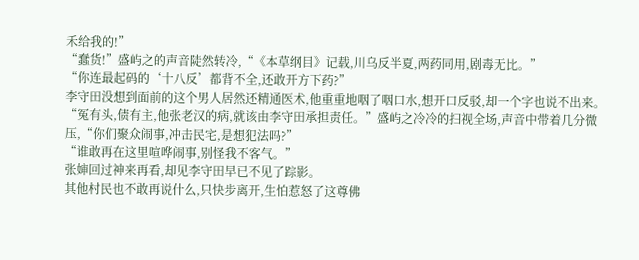禾给我的!”
“蠢货!”盛屿之的声音陡然转冷,“《本草纲目》记载,川乌反半夏,两药同用,剧毒无比。”
“你连最起码的‘十八反’都背不全,还敢开方下药?”
李守田没想到面前的这个男人居然还精通医术,他重重地咽了咽口水,想开口反驳,却一个字也说不出来。
“冤有头,债有主,他张老汉的病,就该由李守田承担责任。”盛屿之冷冷的扫视全场,声音中带着几分微压,“你们聚众闹事,冲击民宅,是想犯法吗?”
“谁敢再在这里喧哗闹事,别怪我不客气。”
张婶回过神来再看,却见李守田早已不见了踪影。
其他村民也不敢再说什么,只快步离开,生怕惹怒了这尊佛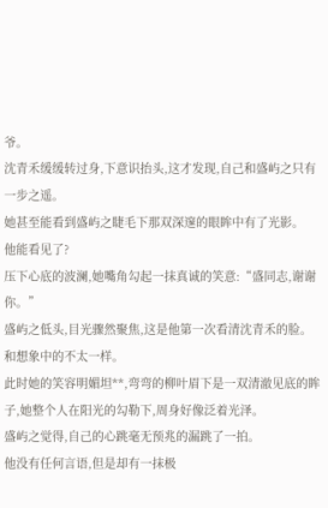爷。
沈青禾缓缓转过身,下意识抬头,这才发现,自己和盛屿之只有一步之遥。
她甚至能看到盛屿之睫毛下那双深邃的眼眸中有了光影。
他能看见了?
压下心底的波澜,她嘴角勾起一抹真诚的笑意:“盛同志,谢谢你。”
盛屿之低头,目光骤然聚焦,这是他第一次看清沈青禾的脸。
和想象中的不太一样。
此时她的笑容明媚坦**,弯弯的柳叶眉下是一双清澈见底的眸子,她整个人在阳光的勾勒下,周身好像泛着光泽。
盛屿之觉得,自己的心跳毫无预兆的漏跳了一拍。
他没有任何言语,但是却有一抹极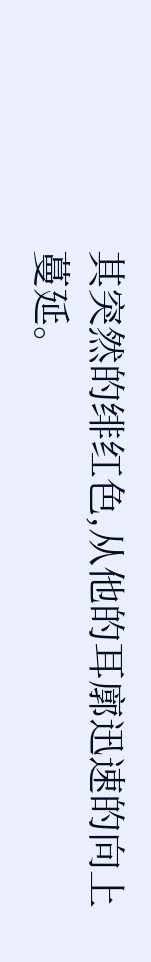其突然的绯红色,从他的耳廓迅速的向上蔓延。